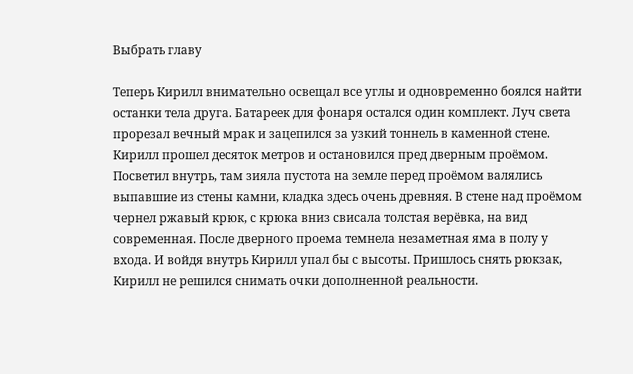Выбрать главу

Теперь Кирилл внимательно освещал все углы и одновременно боялся найти останки тела друга. Батареек для фонаря остался один комплект. Луч света прорезал вечный мрак и зацепился за узкий тоннель в каменной стене. Кирилл прошел десяток метров и остановился пред дверным проёмом. Посветил внутрь, там зияла пустота на земле перед проёмом валялись выпавшие из стены камни, кладка здесь очень древняя. В стене над проёмом чернел ржавый крюк, с крюка вниз свисала толстая верёвка, на вид современная. После дверного проема темнела незаметная яма в полу у входа. И войдя внутрь Кирилл упал бы с высоты. Пришлось снять рюкзак, Кирилл не решился снимать очки дополненной реальности.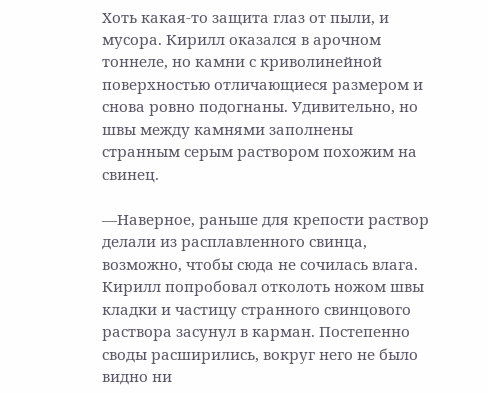Хоть какая-то защита глаз от пыли, и мусора. Кирилл оказался в арочном тоннеле, но камни с криволинейной поверхностью отличающиеся размером и снова ровно подогнаны. Удивительно, но швы между камнями заполнены странным серым раствором похожим на свинец.

—Наверное, раньше для крепости раствор делали из расплавленного свинца, возможно, чтобы сюда не сочилась влага. Кирилл попробовал отколоть ножом швы кладки и частицу странного свинцового раствора засунул в карман. Постепенно своды расширились, вокруг него не было видно ни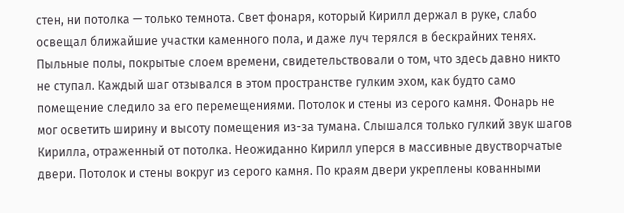стен, ни потолка — только темнота. Свет фонаря, который Кирилл держал в руке, слабо освещал ближайшие участки каменного пола, и даже луч терялся в бескрайних тенях. Пыльные полы, покрытые слоем времени, свидетельствовали о том, что здесь давно никто не ступал. Каждый шаг отзывался в этом пространстве гулким эхом, как будто само помещение следило за его перемещениями. Потолок и стены из серого камня. Фонарь не мог осветить ширину и высоту помещения из-за тумана. Слышался только гулкий звук шагов Кирилла, отраженный от потолка. Неожиданно Кирилл уперся в массивные двустворчатые двери. Потолок и стены вокруг из серого камня. По краям двери укреплены кованными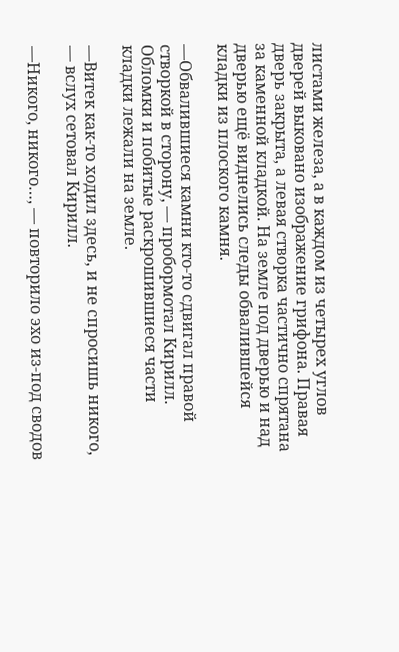листами железа, а в каждом из четырех углов дверей выковано изображение грифона. Правая дверь закрыта, а левая створка частично спрятана за каменной кладкой. На земле под дверью и над дверью ещё виднелись следы обвалившейся кладки из плоского камня.

—Обвалившиеся камни кто-то сдвигал правой створкой в сторону, — пробормотал Кирилл. Обломки и побитые раскрошившиеся части кладки лежали на земле.

—Витек как-то ходил здесь, и не спросишь никого, — вслух сетовал Кирилл.

—Никого, никого…, — повторило эхо из-под сводов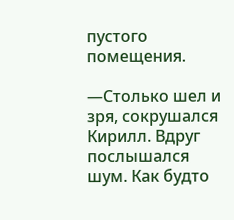пустого помещения.

—Столько шел и зря, сокрушался Кирилл. Вдруг послышался шум. Как будто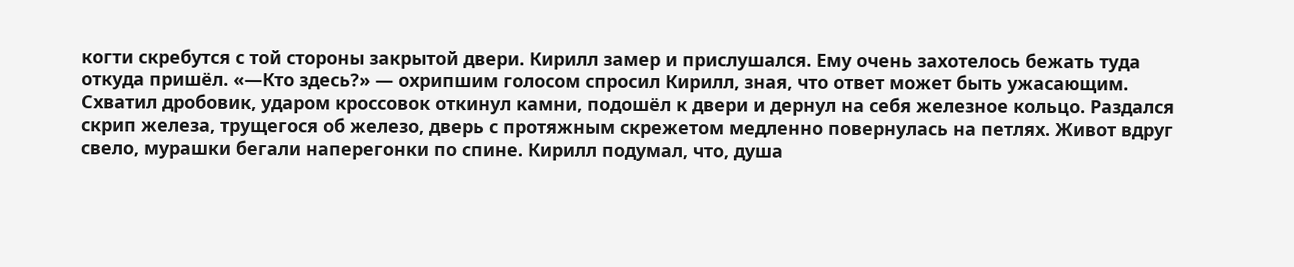когти скребутся с той стороны закрытой двери. Кирилл замер и прислушался. Ему очень захотелось бежать туда откуда пришёл. «—Кто здесь?» — охрипшим голосом спросил Кирилл, зная, что ответ может быть ужасающим. Схватил дробовик, ударом кроссовок откинул камни, подошёл к двери и дернул на себя железное кольцо. Раздался скрип железа, трущегося об железо, дверь с протяжным скрежетом медленно повернулась на петлях. Живот вдруг свело, мурашки бегали наперегонки по спине. Кирилл подумал, что, душа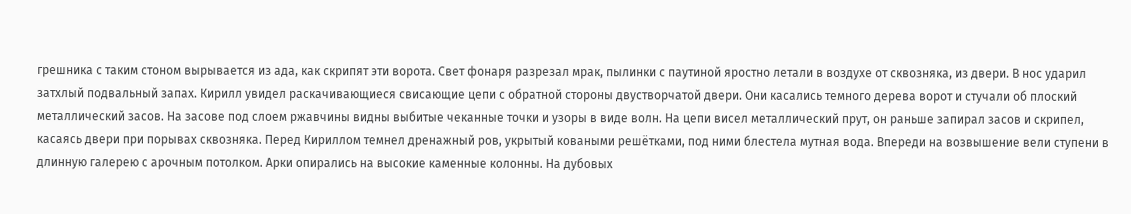грешника с таким стоном вырывается из ада, как скрипят эти ворота. Свет фонаря разрезал мрак, пылинки с паутиной яростно летали в воздухе от сквозняка, из двери. В нос ударил затхлый подвальный запах. Кирилл увидел раскачивающиеся свисающие цепи с обратной стороны двустворчатой двери. Они касались темного дерева ворот и стучали об плоский металлический засов. На засове под слоем ржавчины видны выбитые чеканные точки и узоры в виде волн. На цепи висел металлический прут, он раньше запирал засов и скрипел, касаясь двери при порывах сквозняка. Перед Кириллом темнел дренажный ров, укрытый коваными решётками, под ними блестела мутная вода. Впереди на возвышение вели ступени в длинную галерею с арочным потолком. Арки опирались на высокие каменные колонны. На дубовых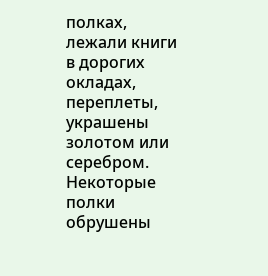полках, лежали книги в дорогих окладах, переплеты, украшены золотом или серебром. Некоторые полки обрушены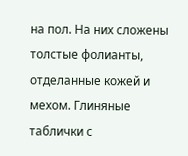на пол. На них сложены толстые фолианты, отделанные кожей и мехом. Глиняные таблички с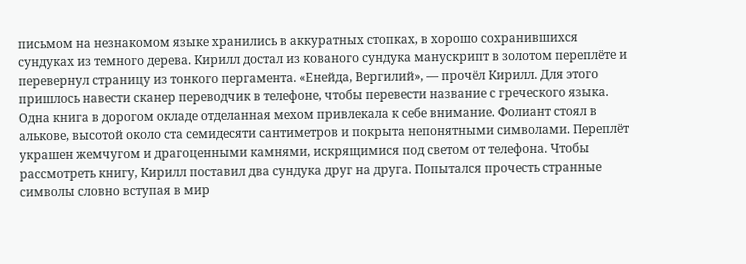письмом на незнакомом языке хранились в аккуратных стопках, в хорошо сохранившихся сундуках из темного дерева. Кирилл достал из кованого сундука манускрипт в золотом переплёте и перевернул страницу из тонкого пергамента. «Енейда, Вергилий», — прочёл Кирилл. Для этого пришлось навести сканер переводчик в телефоне, чтобы перевести название с греческого языка. Одна книга в дорогом окладе отделанная мехом привлекала к себе внимание. Фолиант стоял в алькове, высотой около ста семидесяти сантиметров и покрыта непонятными символами. Переплёт украшен жемчугом и драгоценными камнями, искрящимися под светом от телефона. Чтобы рассмотреть книгу, Кирилл поставил два сундука друг на друга. Попытался прочесть странные символы словно вступая в мир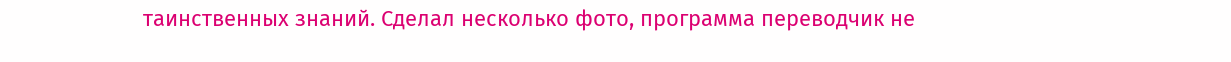таинственных знаний. Сделал несколько фото, программа переводчик не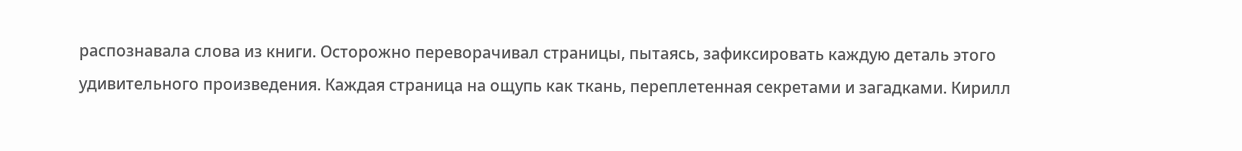распознавала слова из книги. Осторожно переворачивал страницы, пытаясь, зафиксировать каждую деталь этого удивительного произведения. Каждая страница на ощупь как ткань, переплетенная секретами и загадками. Кирилл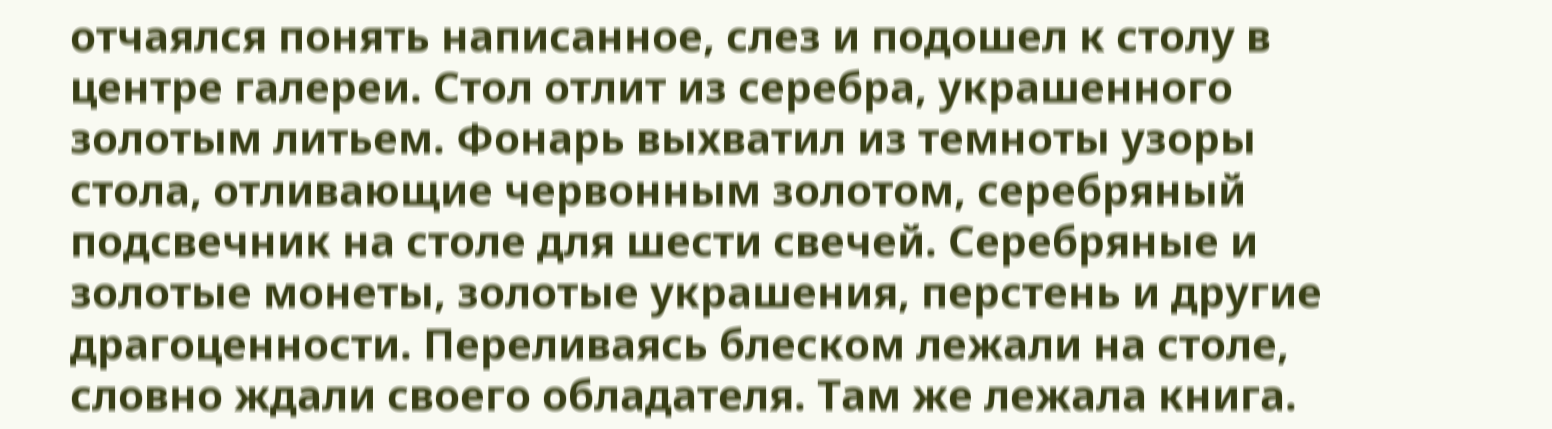отчаялся понять написанное, слез и подошел к столу в центре галереи. Стол отлит из серебра, украшенного золотым литьем. Фонарь выхватил из темноты узоры стола, отливающие червонным золотом, серебряный подсвечник на столе для шести свечей. Серебряные и золотые монеты, золотые украшения, перстень и другие драгоценности. Переливаясь блеском лежали на столе, словно ждали своего обладателя. Там же лежала книга.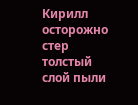Кирилл осторожно стер толстый слой пыли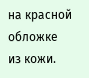на красной обложке из кожи.